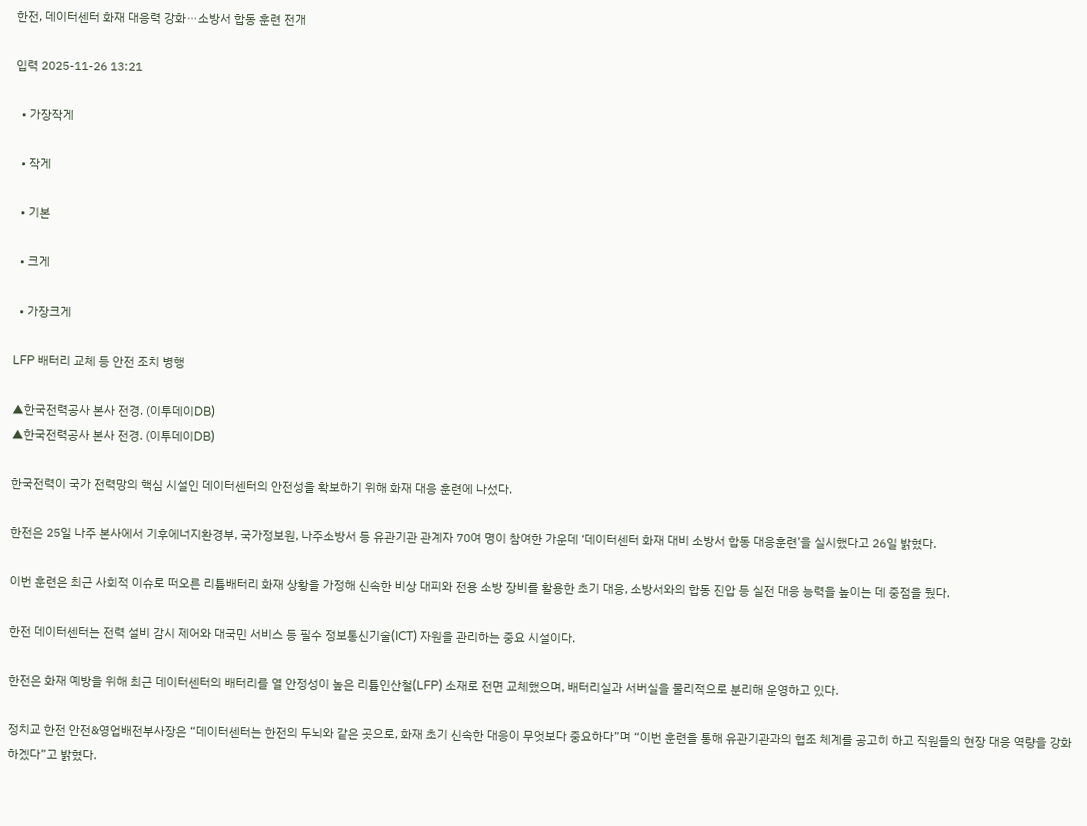한전, 데이터센터 화재 대응력 강화⋯소방서 합동 훈련 전개

입력 2025-11-26 13:21

  • 가장작게

  • 작게

  • 기본

  • 크게

  • 가장크게

LFP 배터리 교체 등 안전 조치 병행

▲한국전력공사 본사 전경. (이투데이DB)
▲한국전력공사 본사 전경. (이투데이DB)

한국전력이 국가 전력망의 핵심 시설인 데이터센터의 안전성을 확보하기 위해 화재 대응 훈련에 나섰다.

한전은 25일 나주 본사에서 기후에너지환경부, 국가정보원, 나주소방서 등 유관기관 관계자 70여 명이 참여한 가운데 ‘데이터센터 화재 대비 소방서 합동 대응훈련’을 실시했다고 26일 밝혔다.

이번 훈련은 최근 사회적 이슈로 떠오른 리튬배터리 화재 상황을 가정해 신속한 비상 대피와 전용 소방 장비를 활용한 초기 대응, 소방서와의 합동 진압 등 실전 대응 능력을 높이는 데 중점을 뒀다.

한전 데이터센터는 전력 설비 감시 제어와 대국민 서비스 등 필수 정보통신기술(ICT) 자원을 관리하는 중요 시설이다.

한전은 화재 예방을 위해 최근 데이터센터의 배터리를 열 안정성이 높은 리튬인산철(LFP) 소재로 전면 교체했으며, 배터리실과 서버실을 물리적으로 분리해 운영하고 있다.

정치교 한전 안전&영업배전부사장은 “데이터센터는 한전의 두뇌와 같은 곳으로, 화재 초기 신속한 대응이 무엇보다 중요하다”며 “이번 훈련을 통해 유관기관과의 협조 체계를 공고히 하고 직원들의 현장 대응 역량을 강화하겠다”고 밝혔다.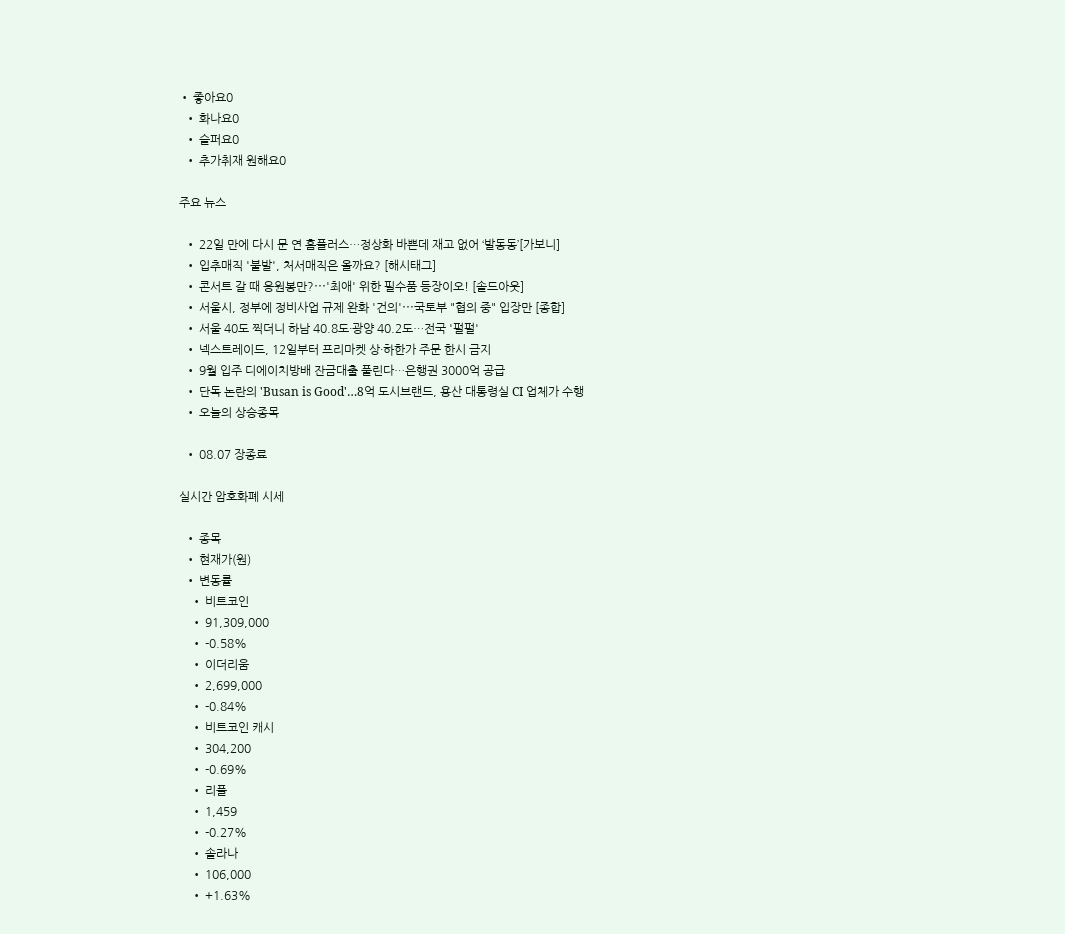• 좋아요0
  • 화나요0
  • 슬퍼요0
  • 추가취재 원해요0

주요 뉴스

  • 22일 만에 다시 문 연 홈플러스…정상화 바쁜데 재고 없어 ‘발동동’[가보니]
  • 입추매직 '불발', 처서매직은 올까요? [해시태그]
  • 콘서트 갈 때 응원봉만?⋯'최애' 위한 필수품 등장이오! [솔드아웃]
  • 서울시, 정부에 정비사업 규제 완화 '건의'⋯국토부 "협의 중" 입장만 [종합]
  • 서울 40도 찍더니 하남 40.8도·광양 40.2도…전국 '펄펄'
  • 넥스트레이드, 12일부터 프리마켓 상·하한가 주문 한시 금지
  • 9월 입주 디에이치방배 잔금대출 풀린다…은행권 3000억 공급
  • 단독 논란의 'Busan is Good'…8억 도시브랜드, 용산 대통령실 CI 업체가 수행
  • 오늘의 상승종목

  • 08.07 장종료

실시간 암호화폐 시세

  • 종목
  • 현재가(원)
  • 변동률
    • 비트코인
    • 91,309,000
    • -0.58%
    • 이더리움
    • 2,699,000
    • -0.84%
    • 비트코인 캐시
    • 304,200
    • -0.69%
    • 리플
    • 1,459
    • -0.27%
    • 솔라나
    • 106,000
    • +1.63%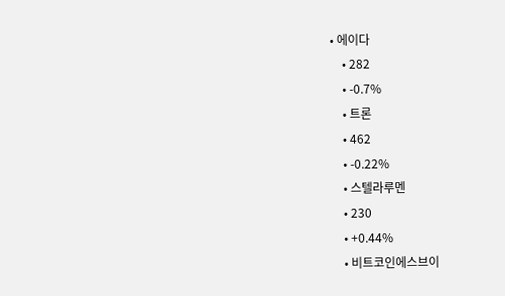• 에이다
    • 282
    • -0.7%
    • 트론
    • 462
    • -0.22%
    • 스텔라루멘
    • 230
    • +0.44%
    • 비트코인에스브이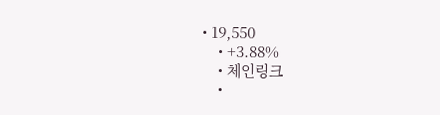• 19,550
    • +3.88%
    • 체인링크
    •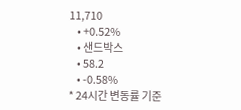11,710
    • +0.52%
    • 샌드박스
    • 58.2
    • -0.58%
* 24시간 변동률 기준